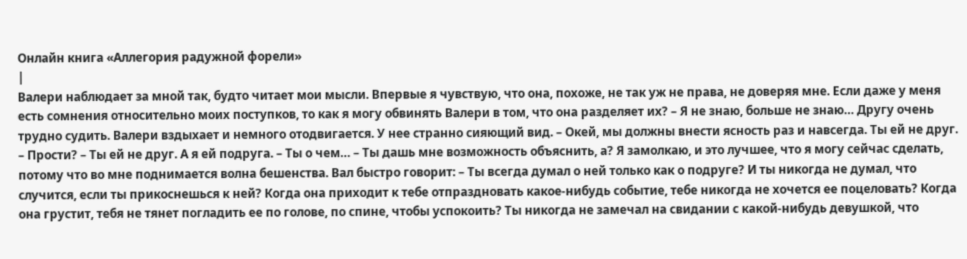Онлайн книга «Аллегория радужной форели»
|
Валери наблюдает за мной так, будто читает мои мысли. Впервые я чувствую, что она, похоже, не так уж не права, не доверяя мне. Если даже у меня есть сомнения относительно моих поступков, то как я могу обвинять Валери в том, что она разделяет их? – Я не знаю, больше не знаю… Другу очень трудно судить. Валери вздыхает и немного отодвигается. У нее странно сияющий вид. – Окей, мы должны внести ясность раз и навсегда. Ты ей не друг. – Прости? – Ты ей не друг. А я ей подруга. – Ты о чем… – Ты дашь мне возможность объяснить, а? Я замолкаю, и это лучшее, что я могу сейчас сделать, потому что во мне поднимается волна бешенства. Вал быстро говорит: – Ты всегда думал о ней только как о подруге? И ты никогда не думал, что случится, если ты прикоснешься к ней? Когда она приходит к тебе отпраздновать какое-нибудь событие, тебе никогда не хочется ее поцеловать? Когда она грустит, тебя не тянет погладить ее по голове, по спине, чтобы успокоить? Ты никогда не замечал на свидании с какой-нибудь девушкой, что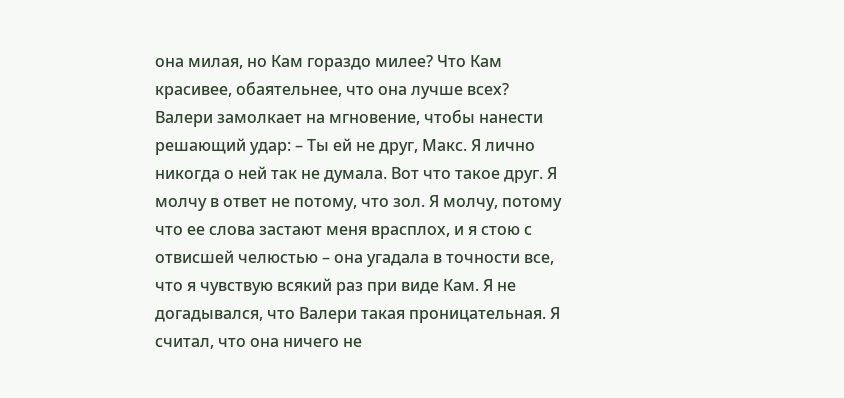она милая, но Кам гораздо милее? Что Кам красивее, обаятельнее, что она лучше всех? Валери замолкает на мгновение, чтобы нанести решающий удар: – Ты ей не друг, Макс. Я лично никогда о ней так не думала. Вот что такое друг. Я молчу в ответ не потому, что зол. Я молчу, потому что ее слова застают меня врасплох, и я стою с отвисшей челюстью – она угадала в точности все, что я чувствую всякий раз при виде Кам. Я не догадывался, что Валери такая проницательная. Я считал, что она ничего не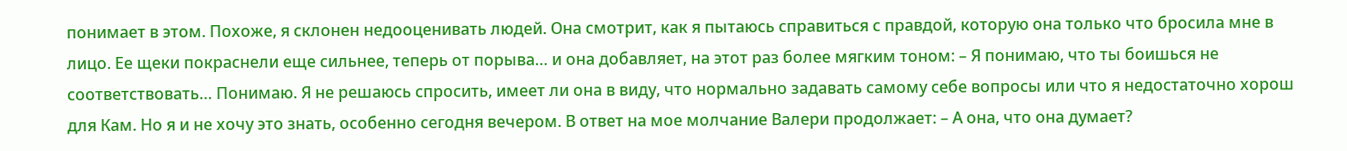понимает в этом. Похоже, я склонен недооценивать людей. Она смотрит, как я пытаюсь справиться с правдой, которую она только что бросила мне в лицо. Ее щеки покраснели еще сильнее, теперь от порыва… и она добавляет, на этот раз более мягким тоном: – Я понимаю, что ты боишься не соответствовать… Понимаю. Я не решаюсь спросить, имеет ли она в виду, что нормально задавать самому себе вопросы или что я недостаточно хорош для Кам. Но я и не хочу это знать, особенно сегодня вечером. В ответ на мое молчание Валери продолжает: – А она, что она думает?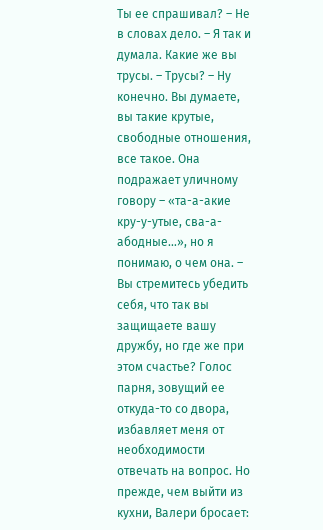Ты ее спрашивал? – Не в словах дело. – Я так и думала. Какие же вы трусы. – Трусы? – Ну конечно. Вы думаете, вы такие крутые, свободные отношения, все такое. Она подражает уличному говору – «та-а-акие кру-у-утые, сва-а-абодные…», но я понимаю, о чем она. – Вы стремитесь убедить себя, что так вы защищаете вашу дружбу, но где же при этом счастье? Голос парня, зовущий ее откуда-то со двора, избавляет меня от необходимости отвечать на вопрос. Но прежде, чем выйти из кухни, Валери бросает: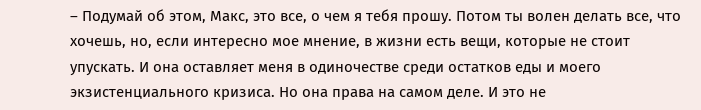– Подумай об этом, Макс, это все, о чем я тебя прошу. Потом ты волен делать все, что хочешь, но, если интересно мое мнение, в жизни есть вещи, которые не стоит упускать. И она оставляет меня в одиночестве среди остатков еды и моего экзистенциального кризиса. Но она права на самом деле. И это не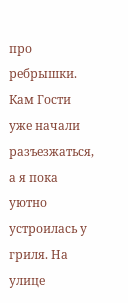про ребрышки. Кам Гости уже начали разъезжаться, а я пока уютно устроилась у гриля. На улице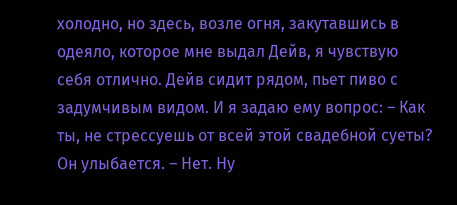холодно, но здесь, возле огня, закутавшись в одеяло, которое мне выдал Дейв, я чувствую себя отлично. Дейв сидит рядом, пьет пиво с задумчивым видом. И я задаю ему вопрос: – Как ты, не стрессуешь от всей этой свадебной суеты? Он улыбается. – Нет. Ну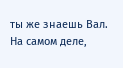ты же знаешь Вал. На самом деле,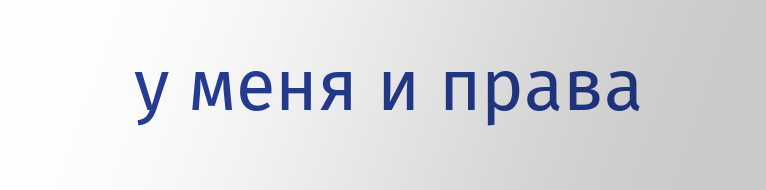у меня и права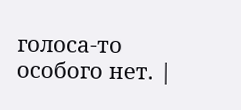голоса-то особого нет. |